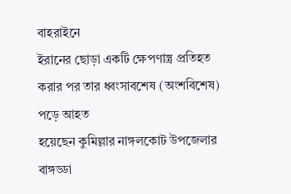বাহরাইনে
ইরানের ছোড়া একটি ক্ষেপণাস্ত্র প্রতিহত করার পর তার ধ্বংসাবশেষ (অংশবিশেষ) পড়ে আহত
হয়েছেন কুমিল্লার নাঙ্গলকোট উপজেলার বাঙ্গড্ডা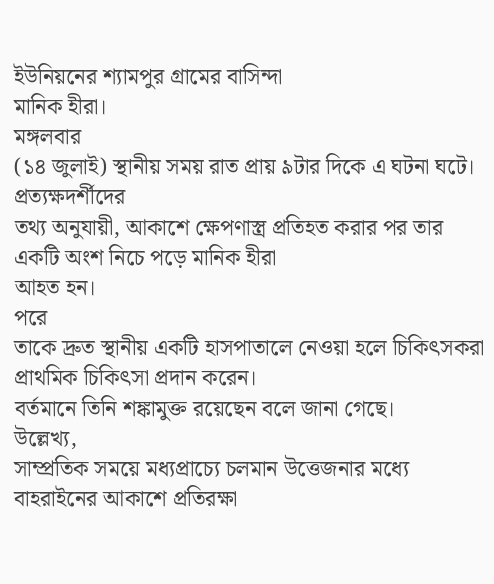ইউনিয়নের শ্যামপুর গ্রামের বাসিন্দা
মানিক হীরা।
মঙ্গলবার
(১৪ জুলাই) স্থানীয় সময় রাত প্রায় ৯টার দিকে এ ঘটনা ঘটে।
প্রত্যক্ষদর্শীদের
তথ্য অনুযায়ী, আকাশে ক্ষেপণাস্ত্র প্রতিহত করার পর তার একটি অংশ নিচে পড়ে মানিক হীরা
আহত হন।
পরে
তাকে দ্রুত স্থানীয় একটি হাসপাতালে নেওয়া হলে চিকিৎসকরা প্রাথমিক চিকিৎসা প্রদান করেন।
বর্তমানে তিনি শঙ্কামুক্ত রয়েছেন বলে জানা গেছে।
উল্লেখ্য,
সাম্প্রতিক সময়ে মধ্যপ্রাচ্যে চলমান উত্তেজনার মধ্যে বাহরাইনের আকাশে প্রতিরক্ষা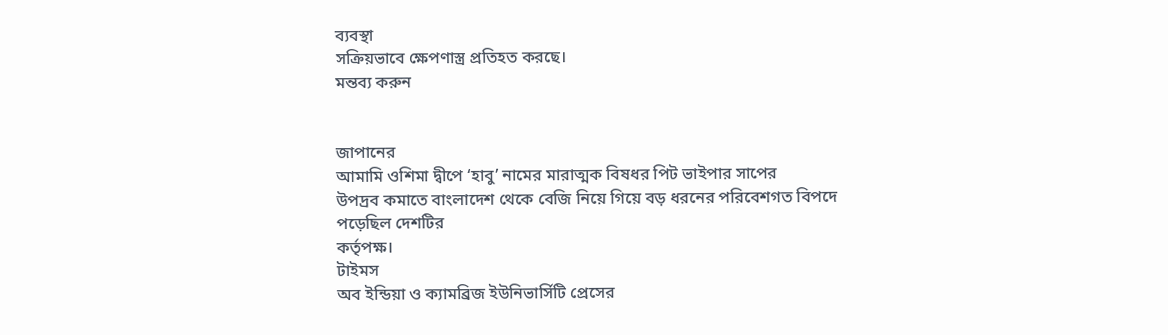ব্যবস্থা
সক্রিয়ভাবে ক্ষেপণাস্ত্র প্রতিহত করছে।
মন্তব্য করুন


জাপানের
আমামি ওশিমা দ্বীপে ‘হাবু’ নামের মারাত্মক বিষধর পিট ভাইপার সাপের
উপদ্রব কমাতে বাংলাদেশ থেকে বেজি নিয়ে গিয়ে বড় ধরনের পরিবেশগত বিপদে পড়েছিল দেশটির
কর্তৃপক্ষ।
টাইমস
অব ইন্ডিয়া ও ক্যামব্রিজ ইউনিভার্সিটি প্রেসের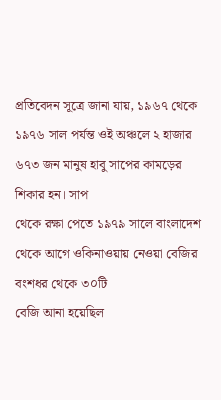প্রতিবেদন সূত্রে জানা যায়, ১৯৬৭ থেকে
১৯৭৬ সাল পর্যন্ত ওই অঞ্চলে ২ হাজার ৬৭৩ জন মানুষ হাবু সাপের কামড়ের শিকার হন। সাপ
থেকে রক্ষা পেতে ১৯৭৯ সালে বাংলাদেশ থেকে আগে ওকিনাওয়ায় নেওয়া বেজির বংশধর থেকে ৩০টি
বেজি আনা হয়েছিল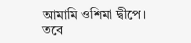আমামি ওশিমা দ্বীপে।
তবে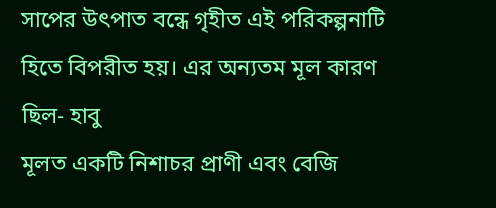সাপের উৎপাত বন্ধে গৃহীত এই পরিকল্পনাটি হিতে বিপরীত হয়। এর অন্যতম মূল কারণ ছিল- হাবু
মূলত একটি নিশাচর প্রাণী এবং বেজি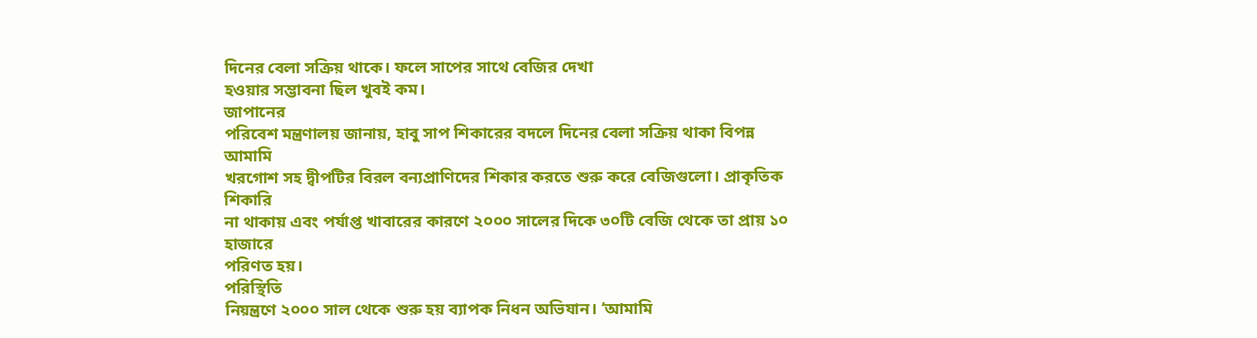দিনের বেলা সক্রিয় থাকে। ফলে সাপের সাথে বেজির দেখা
হওয়ার সম্ভাবনা ছিল খুবই কম।
জাপানের
পরিবেশ মন্ত্রণালয় জানায়, হাবু সাপ শিকারের বদলে দিনের বেলা সক্রিয় থাকা বিপন্ন আমামি
খরগোশ সহ দ্বীপটির বিরল বন্যপ্রাণিদের শিকার করতে শুরু করে বেজিগুলো। প্রাকৃতিক শিকারি
না থাকায় এবং পর্যাপ্ত খাবারের কারণে ২০০০ সালের দিকে ৩০টি বেজি থেকে তা প্রায় ১০ হাজারে
পরিণত হয়।
পরিস্থিতি
নিয়ন্ত্রণে ২০০০ সাল থেকে শুরু হয় ব্যাপক নিধন অভিযান। ‘আমামি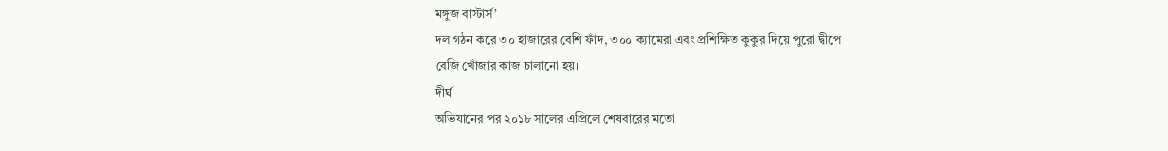মঙ্গুজ বাস্টার্স’
দল গঠন করে ৩০ হাজারের বেশি ফাঁদ, ৩০০ ক্যামেরা এবং প্রশিক্ষিত কুকুর দিয়ে পুরো দ্বীপে
বেজি খোঁজার কাজ চালানো হয়।
দীর্ঘ
অভিযানের পর ২০১৮ সালের এপ্রিলে শেষবারের মতো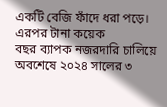একটি বেজি ফাঁদে ধরা পড়ে। এরপর টানা কয়েক
বছর ব্যাপক নজরদারি চালিয়ে অবশেষে ২০২৪ সালের ৩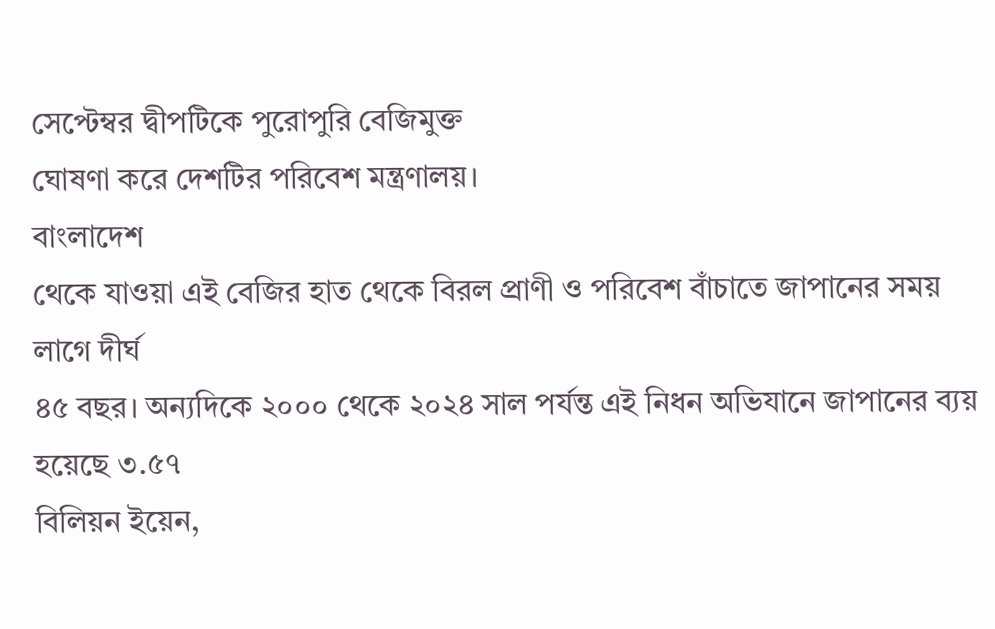সেপ্টেম্বর দ্বীপটিকে পুরোপুরি বেজিমুক্ত
ঘোষণা করে দেশটির পরিবেশ মন্ত্রণালয়।
বাংলাদেশ
থেকে যাওয়া এই বেজির হাত থেকে বিরল প্রাণী ও পরিবেশ বাঁচাতে জাপানের সময় লাগে দীর্ঘ
৪৫ বছর। অন্যদিকে ২০০০ থেকে ২০২৪ সাল পর্যন্ত এই নিধন অভিযানে জাপানের ব্যয় হয়েছে ৩.৫৭
বিলিয়ন ইয়েন,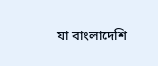যা বাংলাদেশি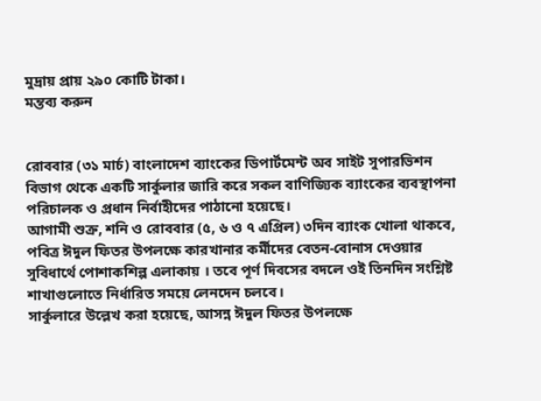মুদ্রায় প্রায় ২৯০ কোটি টাকা।
মন্তব্য করুন


রোববার (৩১ মার্চ) বাংলাদেশ ব্যাংকের ডিপার্টমেন্ট অব সাইট সুপারভিশন বিভাগ থেকে একটি সার্কুলার জারি করে সকল বাণিজ্যিক ব্যাংকের ব্যবস্থাপনা পরিচালক ও প্রধান নির্বাহীদের পাঠানো হয়েছে।
আগামী শুক্র, শনি ও রোববার (৫, ৬ ও ৭ এপ্রিল) ৩দিন ব্যাংক খোলা থাকবে, পবিত্র ঈদুল ফিতর উপলক্ষে কারখানার কর্মীদের বেতন-বোনাস দেওয়ার সুবিধার্থে পোশাকশিল্প এলাকায় । তবে পূর্ণ দিবসের বদলে ওই তিনদিন সংশ্লিষ্ট শাখাগুলোতে নির্ধারিত সময়ে লেনদেন চলবে।
সার্কুলারে উল্লেখ করা হয়েছে, আসন্ন ঈদুল ফিতর উপলক্ষে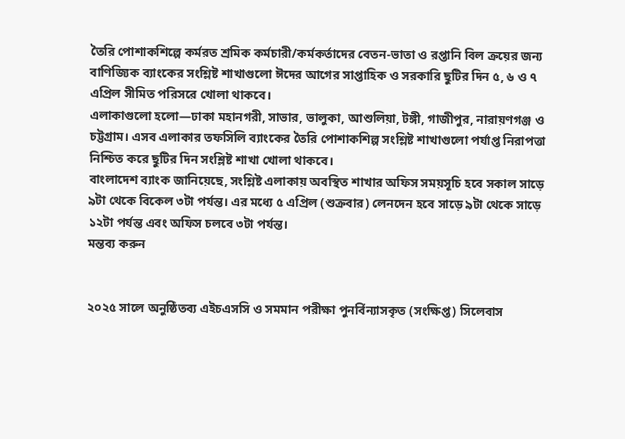তৈরি পোশাকশিল্পে কর্মরত শ্রমিক কর্মচারী/কর্মকর্তাদের বেতন-ভাতা ও রপ্তানি বিল ক্রয়ের জন্য বাণিজ্যিক ব্যাংকের সংশ্লিষ্ট শাখাগুলো ঈদের আগের সাপ্তাহিক ও সরকারি ছুটির দিন ৫, ৬ ও ৭ এপ্রিল সীমিত পরিসরে খোলা থাকবে।
এলাকাগুলো হলো—ঢাকা মহানগরী, সাভার, ভালুকা, আশুলিয়া, টঙ্গী, গাজীপুর, নারায়ণগঞ্জ ও চট্টগ্রাম। এসব এলাকার তফসিলি ব্যাংকের তৈরি পোশাকশিল্প সংশ্লিষ্ট শাখাগুলো পর্যাপ্ত নিরাপত্তা নিশ্চিত করে ছুটির দিন সংশ্লিষ্ট শাখা খোলা থাকবে।
বাংলাদেশ ব্যাংক জানিয়েছে, সংশ্লিষ্ট এলাকায় অবস্থিত শাখার অফিস সময়সূচি হবে সকাল সাড়ে ৯টা থেকে বিকেল ৩টা পর্যন্ত। এর মধ্যে ৫ এপ্রিল (শুক্রবার) লেনদেন হবে সাড়ে ৯টা থেকে সাড়ে ১২টা পর্যন্ত এবং অফিস চলবে ৩টা পর্যন্ত।
মন্তব্য করুন


২০২৫ সালে অনুষ্ঠিতব্য এইচএসসি ও সমমান পরীক্ষা পুনর্বিন্যাসকৃত (সংক্ষিপ্ত) সিলেবাস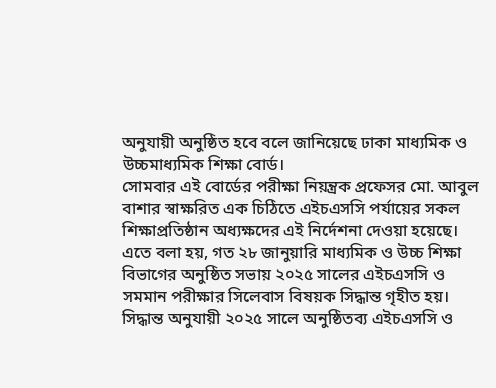অনুযায়ী অনুষ্ঠিত হবে বলে জানিয়েছে ঢাকা মাধ্যমিক ও উচ্চমাধ্যমিক শিক্ষা বোর্ড।
সোমবার এই বোর্ডের পরীক্ষা নিয়ন্ত্রক প্রফেসর মো. আবুল বাশার স্বাক্ষরিত এক চিঠিতে এইচএসসি পর্যায়ের সকল শিক্ষাপ্রতিষ্ঠান অধ্যক্ষদের এই নির্দেশনা দেওয়া হয়েছে।
এতে বলা হয়, গত ২৮ জানুয়ারি মাধ্যমিক ও উচ্চ শিক্ষা বিভাগের অনুষ্ঠিত সভায় ২০২৫ সালের এইচএসসি ও সমমান পরীক্ষার সিলেবাস বিষয়ক সিদ্ধান্ত গৃহীত হয়। সিদ্ধান্ত অনুযায়ী ২০২৫ সালে অনুষ্ঠিতব্য এইচএসসি ও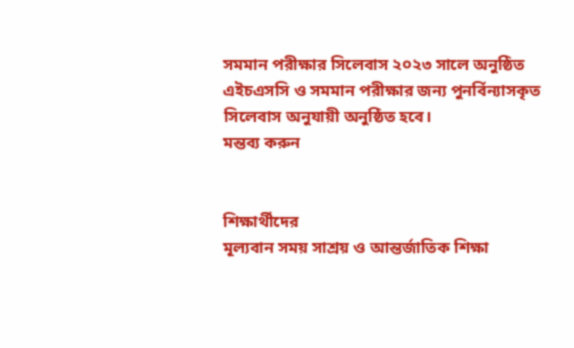সমমান পরীক্ষার সিলেবাস ২০২৩ সালে অনুষ্ঠিত এইচএসসি ও সমমান পরীক্ষার জন্য পুনর্বিন্যাসকৃত সিলেবাস অনুযায়ী অনুষ্ঠিত হবে।
মন্তব্য করুন


শিক্ষার্থীদের
মূল্যবান সময় সাশ্রয় ও আন্তর্জাতিক শিক্ষা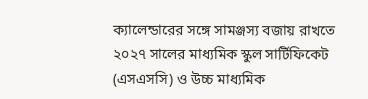ক্যালেন্ডারের সঙ্গে সামঞ্জস্য বজায় রাখতে
২০২৭ সালের মাধ্যমিক স্কুল সার্টিফিকেট (এসএসসি) ও উচ্চ মাধ্যমিক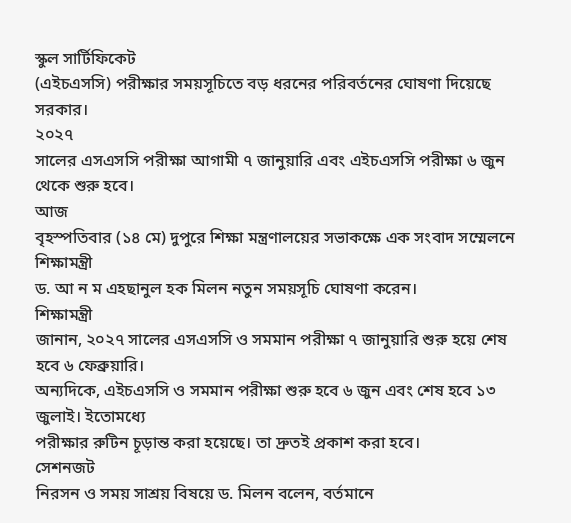স্কুল সার্টিফিকেট
(এইচএসসি) পরীক্ষার সময়সূচিতে বড় ধরনের পরিবর্তনের ঘোষণা দিয়েছে সরকার।
২০২৭
সালের এসএসসি পরীক্ষা আগামী ৭ জানুয়ারি এবং এইচএসসি পরীক্ষা ৬ জুন থেকে শুরু হবে।
আজ
বৃহস্পতিবার (১৪ মে) দুপুরে শিক্ষা মন্ত্রণালয়ের সভাকক্ষে এক সংবাদ সম্মেলনে শিক্ষামন্ত্রী
ড. আ ন ম এহছানুল হক মিলন নতুন সময়সূচি ঘোষণা করেন।
শিক্ষামন্ত্রী
জানান, ২০২৭ সালের এসএসসি ও সমমান পরীক্ষা ৭ জানুয়ারি শুরু হয়ে শেষ হবে ৬ ফেব্রুয়ারি।
অন্যদিকে, এইচএসসি ও সমমান পরীক্ষা শুরু হবে ৬ জুন এবং শেষ হবে ১৩ জুলাই। ইতোমধ্যে
পরীক্ষার রুটিন চূড়ান্ত করা হয়েছে। তা দ্রুতই প্রকাশ করা হবে।
সেশনজট
নিরসন ও সময় সাশ্রয় বিষয়ে ড. মিলন বলেন, বর্তমানে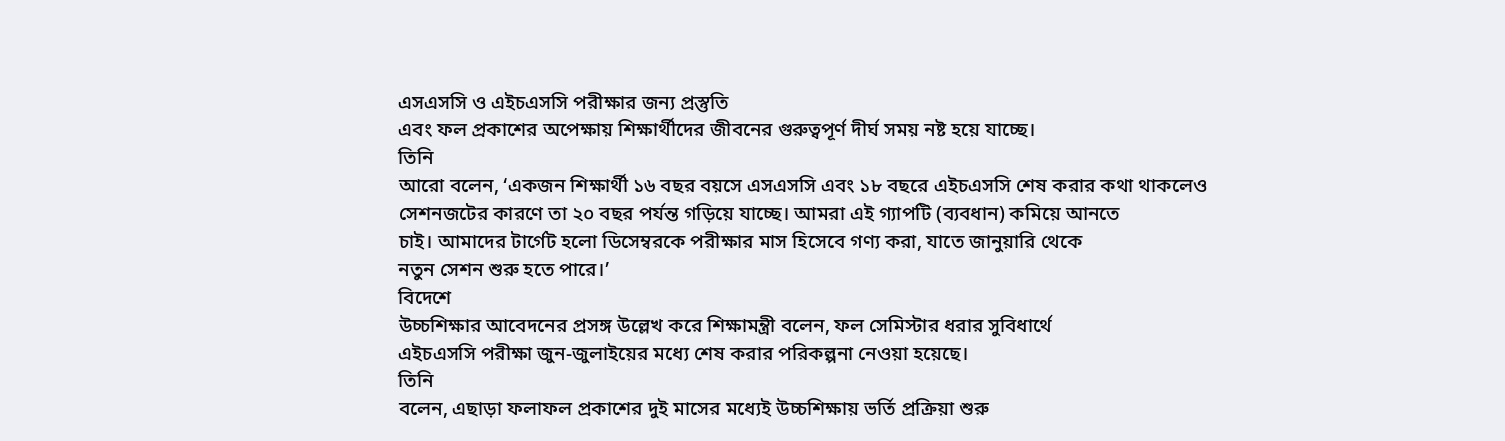এসএসসি ও এইচএসসি পরীক্ষার জন্য প্রস্তুতি
এবং ফল প্রকাশের অপেক্ষায় শিক্ষার্থীদের জীবনের গুরুত্বপূর্ণ দীর্ঘ সময় নষ্ট হয়ে যাচ্ছে।
তিনি
আরো বলেন, ‘একজন শিক্ষার্থী ১৬ বছর বয়সে এসএসসি এবং ১৮ বছরে এইচএসসি শেষ করার কথা থাকলেও
সেশনজটের কারণে তা ২০ বছর পর্যন্ত গড়িয়ে যাচ্ছে। আমরা এই গ্যাপটি (ব্যবধান) কমিয়ে আনতে
চাই। আমাদের টার্গেট হলো ডিসেম্বরকে পরীক্ষার মাস হিসেবে গণ্য করা, যাতে জানুয়ারি থেকে
নতুন সেশন শুরু হতে পারে।’
বিদেশে
উচ্চশিক্ষার আবেদনের প্রসঙ্গ উল্লেখ করে শিক্ষামন্ত্রী বলেন, ফল সেমিস্টার ধরার সুবিধার্থে
এইচএসসি পরীক্ষা জুন-জুলাইয়ের মধ্যে শেষ করার পরিকল্পনা নেওয়া হয়েছে।
তিনি
বলেন, এছাড়া ফলাফল প্রকাশের দুই মাসের মধ্যেই উচ্চশিক্ষায় ভর্তি প্রক্রিয়া শুরু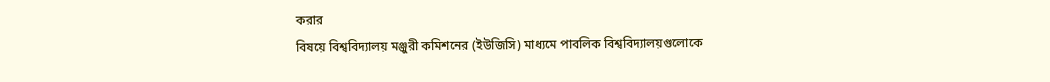করার
বিষয়ে বিশ্ববিদ্যালয় মঞ্জুরী কমিশনের (ইউজিসি) মাধ্যমে পাবলিক বিশ্ববিদ্যালয়গুলোকে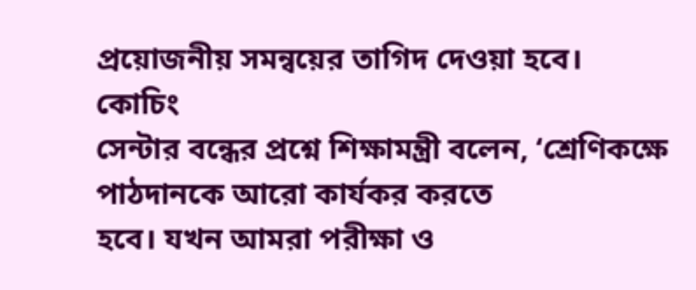প্রয়োজনীয় সমন্বয়ের তাগিদ দেওয়া হবে।
কোচিং
সেন্টার বন্ধের প্রশ্নে শিক্ষামন্ত্রী বলেন, ‘শ্রেণিকক্ষে পাঠদানকে আরো কার্যকর করতে
হবে। যখন আমরা পরীক্ষা ও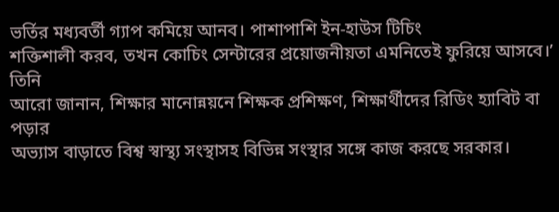ভর্তির মধ্যবর্তী গ্যাপ কমিয়ে আনব। পাশাপাশি ইন-হাউস টিচিং
শক্তিশালী করব, তখন কোচিং সেন্টারের প্রয়োজনীয়তা এমনিতেই ফুরিয়ে আসবে।’
তিনি
আরো জানান, শিক্ষার মানোন্নয়নে শিক্ষক প্রশিক্ষণ, শিক্ষার্থীদের রিডিং হ্যাবিট বা পড়ার
অভ্যাস বাড়াতে বিশ্ব স্বাস্থ্য সংস্থাসহ বিভিন্ন সংস্থার সঙ্গে কাজ করছে সরকার।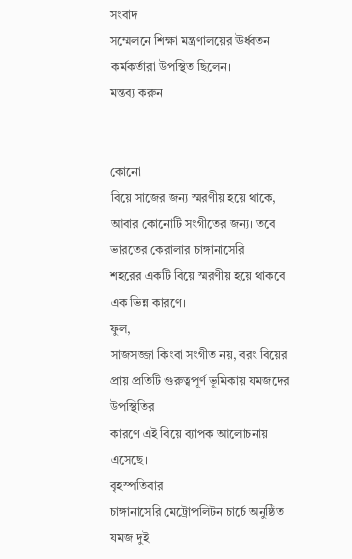সংবাদ
সম্মেলনে শিক্ষা মন্ত্রণালয়ের ঊর্ধ্বতন কর্মকর্তারা উপস্থিত ছিলেন।
মন্তব্য করুন


কোনো
বিয়ে সাজের জন্য স্মরণীয় হয়ে থাকে, আবার কোনোটি সংগীতের জন্য। তবে ভারতের কেরালার চাঙ্গানাসেরি
শহরের একটি বিয়ে স্মরণীয় হয়ে থাকবে এক ভিন্ন কারণে।
ফুল,
সাজসজ্জা কিংবা সংগীত নয়, বরং বিয়ের প্রায় প্রতিটি গুরুত্বপূর্ণ ভূমিকায় যমজদের উপস্থিতির
কারণে এই বিয়ে ব্যাপক আলোচনায় এসেছে।
বৃহস্পতিবার
চাঙ্গানাসেরি মেট্রোপলিটন চার্চে অনুষ্ঠিত যমজ দুই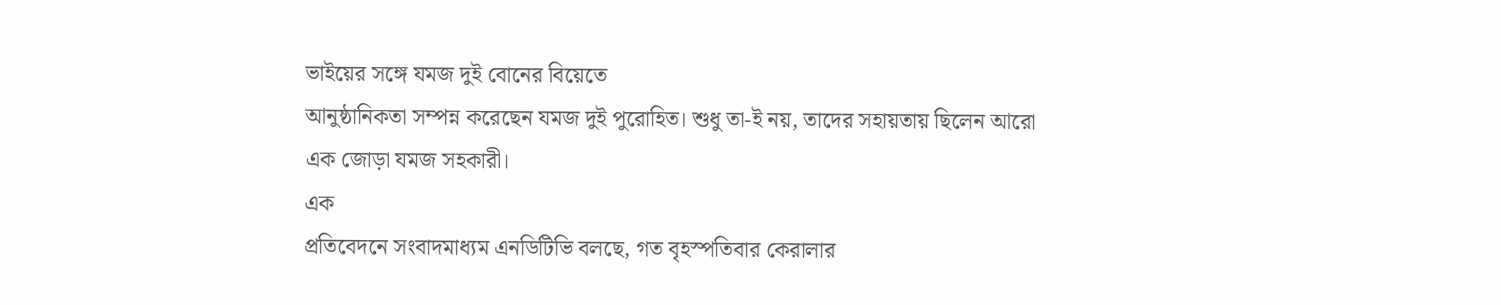ভাইয়ের সঙ্গে যমজ দুই বোনের বিয়েতে
আনুষ্ঠানিকতা সম্পন্ন করেছেন যমজ দুই পুরোহিত। শুধু তা-ই নয়, তাদের সহায়তায় ছিলেন আরো
এক জোড়া যমজ সহকারী।
এক
প্রতিবেদনে সংবাদমাধ্যম এনডিটিভি বলছে, গত বৃহস্পতিবার কেরালার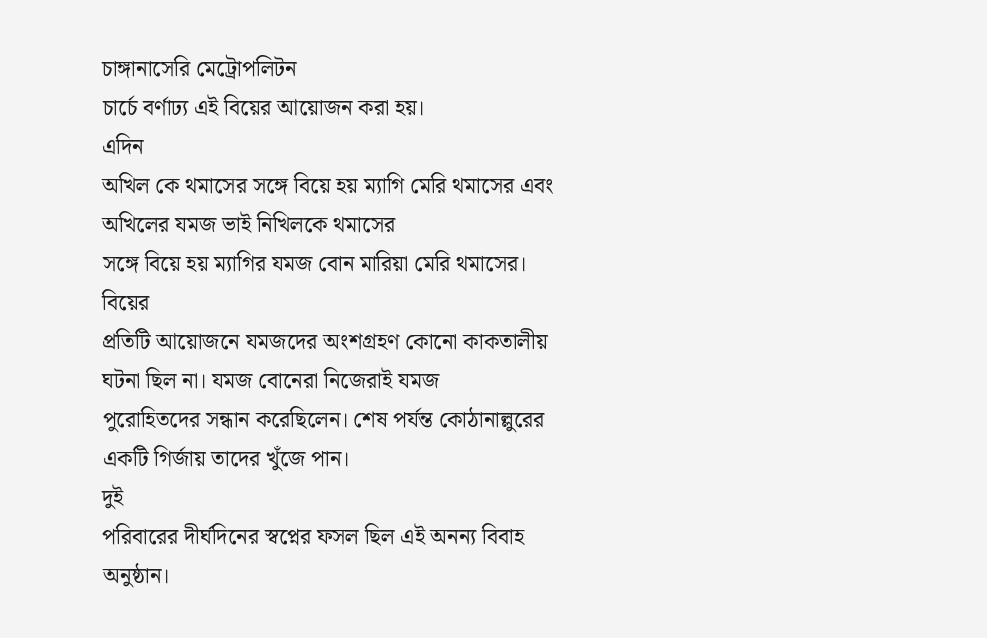চাঙ্গানাসেরি মেট্রোপলিটন
চার্চে বর্ণাঢ্য এই বিয়ের আয়োজন করা হয়।
এদিন
অখিল কে থমাসের সঙ্গে বিয়ে হয় ম্যাগি মেরি থমাসের এবং অখিলের যমজ ভাই নিখিলকে থমাসের
সঙ্গে বিয়ে হয় ম্যাগির যমজ বোন মারিয়া মেরি থমাসের।
বিয়ের
প্রতিটি আয়োজনে যমজদের অংশগ্রহণ কোনো কাকতালীয় ঘটনা ছিল না। যমজ বোনেরা নিজেরাই যমজ
পুরোহিতদের সন্ধান করেছিলেন। শেষ পর্যন্ত কোঠানাল্লুরের একটি গির্জায় তাদের খুঁজে পান।
দুই
পরিবারের দীর্ঘদিনের স্বপ্নের ফসল ছিল এই অনন্য বিবাহ অনুষ্ঠান।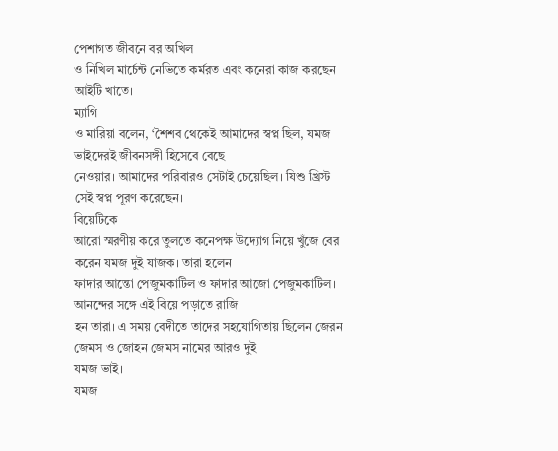পেশাগত জীবনে বর অখিল
ও নিখিল মার্চেন্ট নেভিতে কর্মরত এবং কনেরা কাজ করছেন আইটি খাতে।
ম্যাগি
ও মারিয়া বলেন, ‘শৈশব থেকেই আমাদের স্বপ্ন ছিল, যমজ ভাইদেরই জীবনসঙ্গী হিসেবে বেছে
নেওয়ার। আমাদের পরিবারও সেটাই চেয়েছিল। যিশু খ্রিস্ট সেই স্বপ্ন পূরণ করেছেন।
বিয়েটিকে
আরো স্মরণীয় করে তুলতে কনেপক্ষ উদ্যোগ নিয়ে খুঁজে বের করেন যমজ দুই যাজক। তারা হলেন
ফাদার আন্তো পেজুমকাটিল ও ফাদার আজো পেজুমকাটিল। আনন্দের সঙ্গে এই বিয়ে পড়াতে রাজি
হন তারা। এ সময় বেদীতে তাদের সহযোগিতায় ছিলেন জেরন জেমস ও জোহন জেমস নামের আরও দুই
যমজ ভাই।
যমজ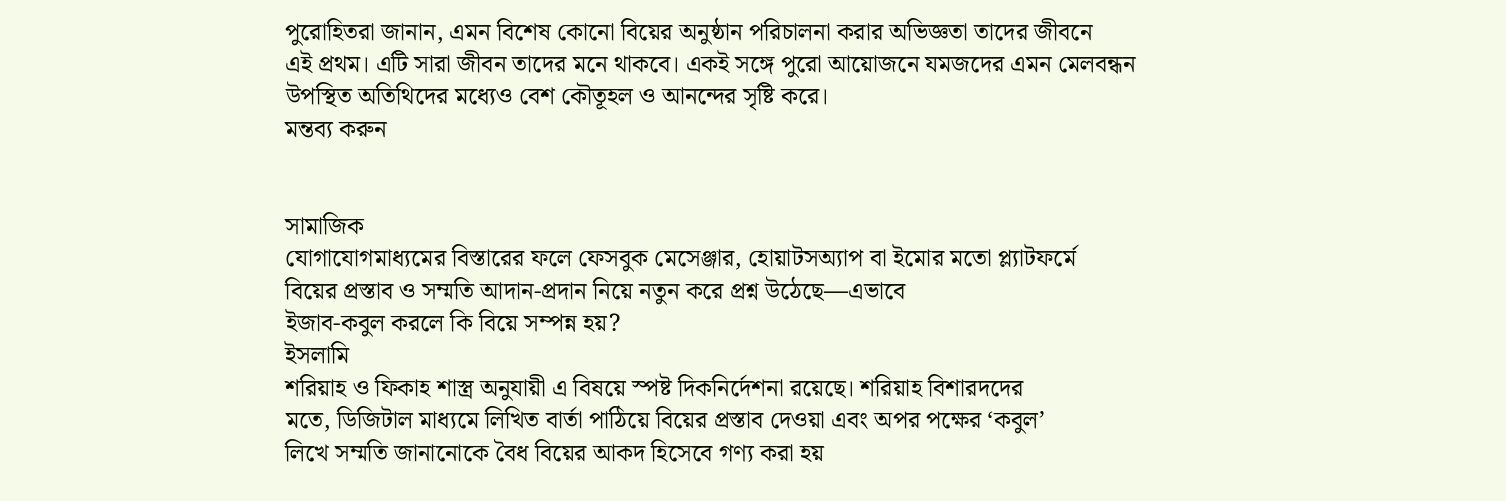পুরোহিতরা জানান, এমন বিশেষ কোনো বিয়ের অনুষ্ঠান পরিচালনা করার অভিজ্ঞতা তাদের জীবনে
এই প্রথম। এটি সারা জীবন তাদের মনে থাকবে। একই সঙ্গে পুরো আয়োজনে যমজদের এমন মেলবন্ধন
উপস্থিত অতিথিদের মধ্যেও বেশ কৌতূহল ও আনন্দের সৃষ্টি করে।
মন্তব্য করুন


সামাজিক
যোগাযোগমাধ্যমের বিস্তারের ফলে ফেসবুক মেসেঞ্জার, হোয়াটসঅ্যাপ বা ইমোর মতো প্ল্যাটফর্মে
বিয়ের প্রস্তাব ও সম্মতি আদান-প্রদান নিয়ে নতুন করে প্রশ্ন উঠেছে—এভাবে
ইজাব-কবুল করলে কি বিয়ে সম্পন্ন হয়?
ইসলামি
শরিয়াহ ও ফিকাহ শাস্ত্র অনুযায়ী এ বিষয়ে স্পষ্ট দিকনির্দেশনা রয়েছে। শরিয়াহ বিশারদদের
মতে, ডিজিটাল মাধ্যমে লিখিত বার্তা পাঠিয়ে বিয়ের প্রস্তাব দেওয়া এবং অপর পক্ষের ‘কবুল’
লিখে সম্মতি জানানোকে বৈধ বিয়ের আকদ হিসেবে গণ্য করা হয়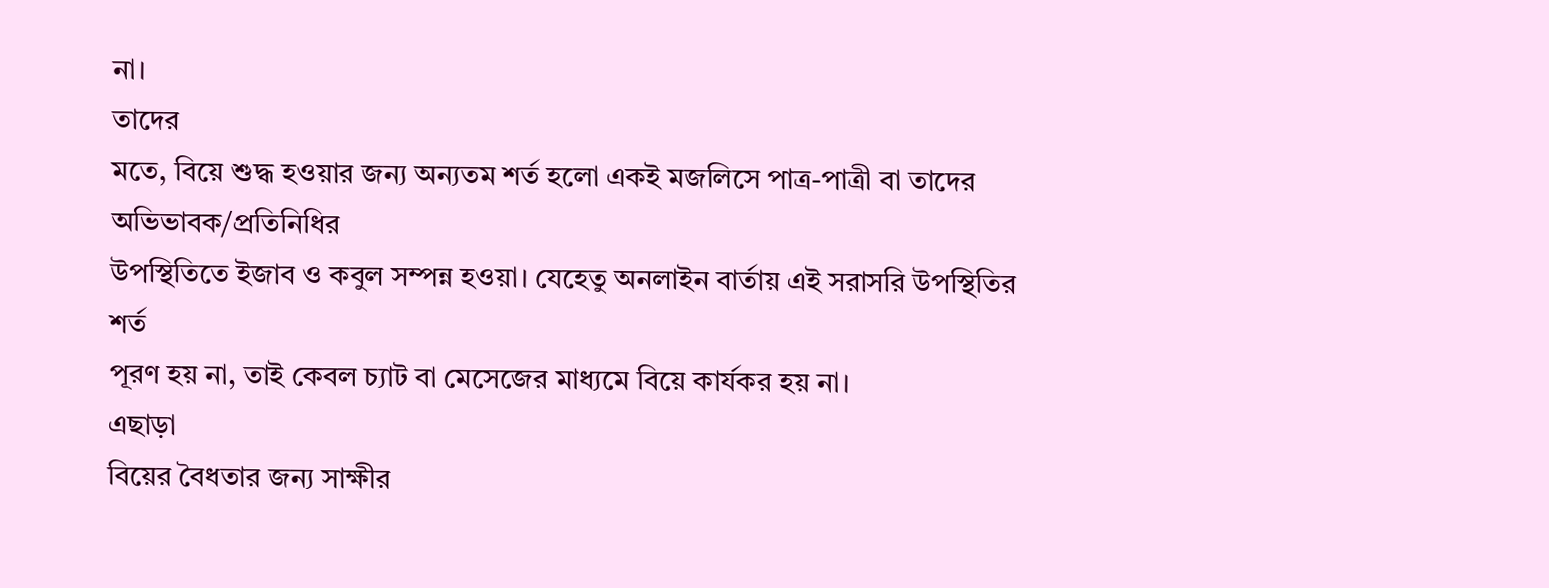না।
তাদের
মতে, বিয়ে শুদ্ধ হওয়ার জন্য অন্যতম শর্ত হলো একই মজলিসে পাত্র-পাত্রী বা তাদের অভিভাবক/প্রতিনিধির
উপস্থিতিতে ইজাব ও কবুল সম্পন্ন হওয়া। যেহেতু অনলাইন বার্তায় এই সরাসরি উপস্থিতির শর্ত
পূরণ হয় না, তাই কেবল চ্যাট বা মেসেজের মাধ্যমে বিয়ে কার্যকর হয় না।
এছাড়া
বিয়ের বৈধতার জন্য সাক্ষীর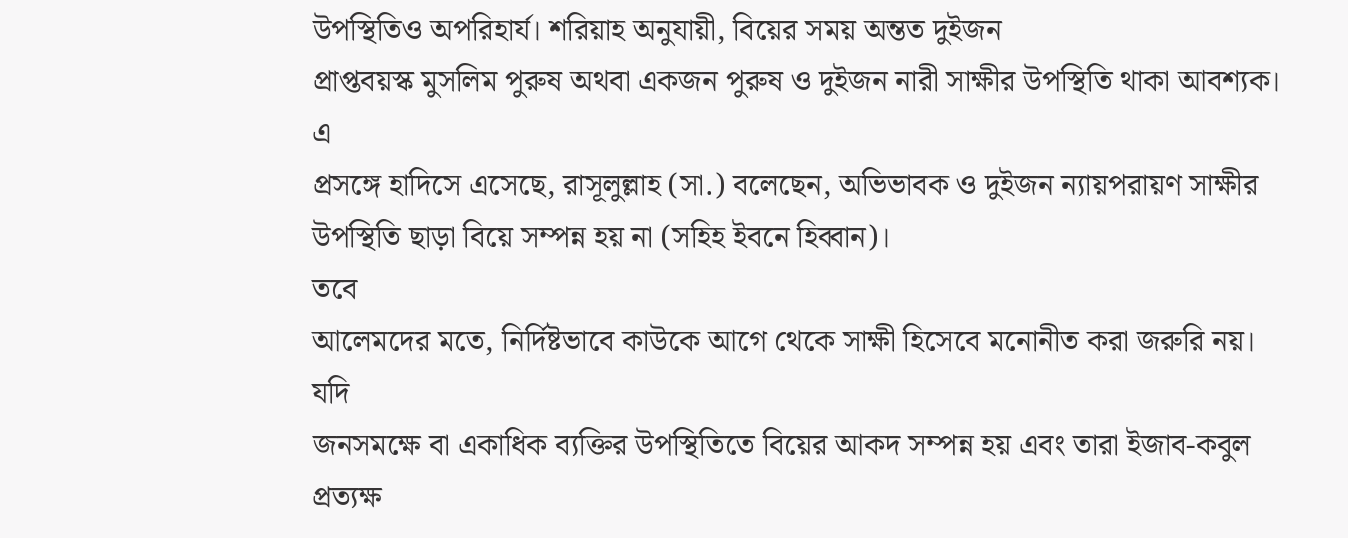উপস্থিতিও অপরিহার্য। শরিয়াহ অনুযায়ী, বিয়ের সময় অন্তত দুইজন
প্রাপ্তবয়স্ক মুসলিম পুরুষ অথবা একজন পুরুষ ও দুইজন নারী সাক্ষীর উপস্থিতি থাকা আবশ্যক।
এ
প্রসঙ্গে হাদিসে এসেছে, রাসূলুল্লাহ (সা.) বলেছেন, অভিভাবক ও দুইজন ন্যায়পরায়ণ সাক্ষীর
উপস্থিতি ছাড়া বিয়ে সম্পন্ন হয় না (সহিহ ইবনে হিব্বান)।
তবে
আলেমদের মতে, নির্দিষ্টভাবে কাউকে আগে থেকে সাক্ষী হিসেবে মনোনীত করা জরুরি নয়। যদি
জনসমক্ষে বা একাধিক ব্যক্তির উপস্থিতিতে বিয়ের আকদ সম্পন্ন হয় এবং তারা ইজাব-কবুল প্রত্যক্ষ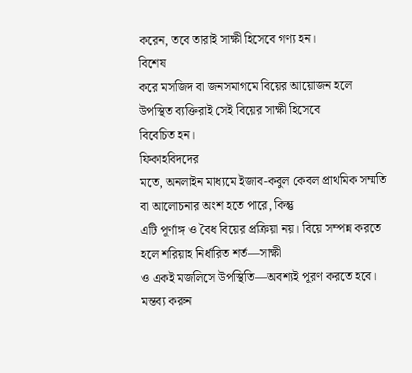করেন, তবে তারাই সাক্ষী হিসেবে গণ্য হন।
বিশেষ
করে মসজিদ বা জনসমাগমে বিয়ের আয়োজন হলে উপস্থিত ব্যক্তিরাই সেই বিয়ের সাক্ষী হিসেবে
বিবেচিত হন।
ফিকাহবিদদের
মতে, অনলাইন মাধ্যমে ইজাব-কবুল কেবল প্রাথমিক সম্মতি বা আলোচনার অংশ হতে পারে, কিন্তু
এটি পূর্ণাঙ্গ ও বৈধ বিয়ের প্রক্রিয়া নয়। বিয়ে সম্পন্ন করতে হলে শরিয়াহ নির্ধারিত শর্ত—সাক্ষী
ও একই মজলিসে উপস্থিতি—অবশ্যই পূরণ করতে হবে।
মন্তব্য করুন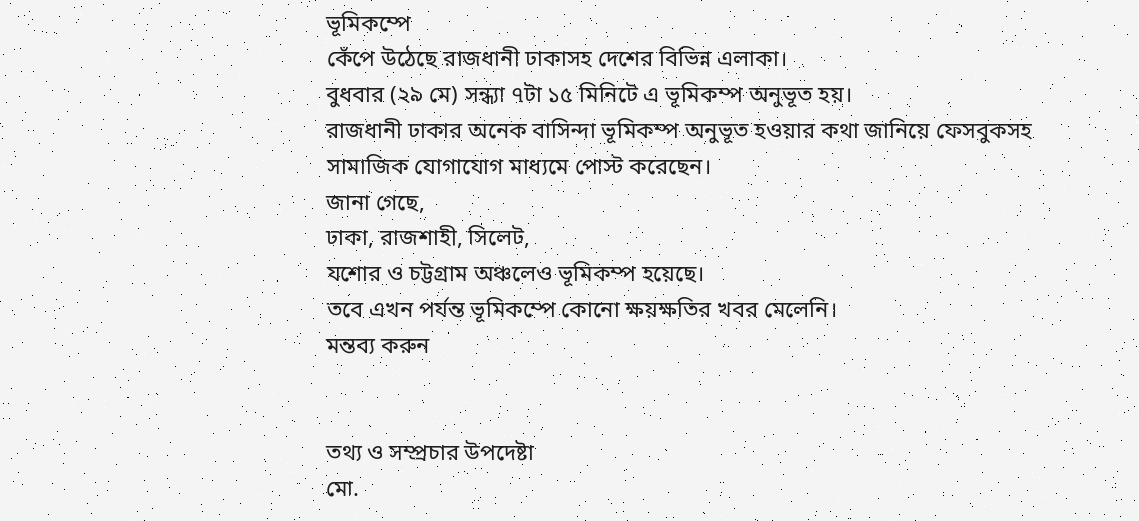ভূমিকম্পে
কেঁপে উঠেছে রাজধানী ঢাকাসহ দেশের বিভিন্ন এলাকা।
বুধবার (২৯ মে) সন্ধ্যা ৭টা ১৫ মিনিটে এ ভূমিকম্প অনুভূত হয়।
রাজধানী ঢাকার অনেক বাসিন্দা ভূমিকম্প অনুভূত হওয়ার কথা জানিয়ে ফেসবুকসহ সামাজিক যোগাযোগ মাধ্যমে পোস্ট করেছেন।
জানা গেছে,
ঢাকা, রাজশাহী, সিলেট,
যশোর ও চট্টগ্রাম অঞ্চলেও ভূমিকম্প হয়েছে।
তবে এখন পর্যন্ত ভূমিকম্পে কোনো ক্ষয়ক্ষতির খবর মেলেনি।
মন্তব্য করুন


তথ্য ও সম্প্রচার উপদেষ্টা
মো.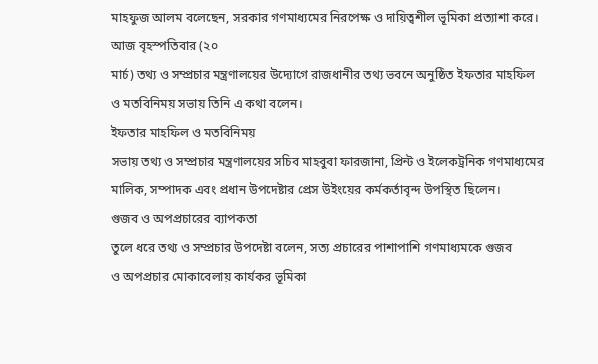মাহফুজ আলম বলেছেন, সরকার গণমাধ্যমের নিরপেক্ষ ও দায়িত্বশীল ভূমিকা প্রত্যাশা করে।
আজ বৃহস্পতিবার (২০
মার্চ) তথ্য ও সম্প্রচার মন্ত্রণালয়ের উদ্যোগে রাজধানীর তথ্য ভবনে অনুষ্ঠিত ইফতার মাহফিল
ও মতবিনিময় সভায় তিনি এ কথা বলেন।
ইফতার মাহফিল ও মতবিনিময়
সভায় তথ্য ও সম্প্রচার মন্ত্রণালয়ের সচিব মাহবুবা ফারজানা, প্রিন্ট ও ইলেকট্রনিক গণমাধ্যমের
মালিক, সম্পাদক এবং প্রধান উপদেষ্টার প্রেস উইংয়ের কর্মকর্তাবৃন্দ উপস্থিত ছিলেন।
গুজব ও অপপ্রচারের ব্যাপকতা
তুলে ধরে তথ্য ও সম্প্রচার উপদেষ্টা বলেন, সত্য প্রচারের পাশাপাশি গণমাধ্যমকে গুজব
ও অপপ্রচার মোকাবেলায় কার্যকর ভূমিকা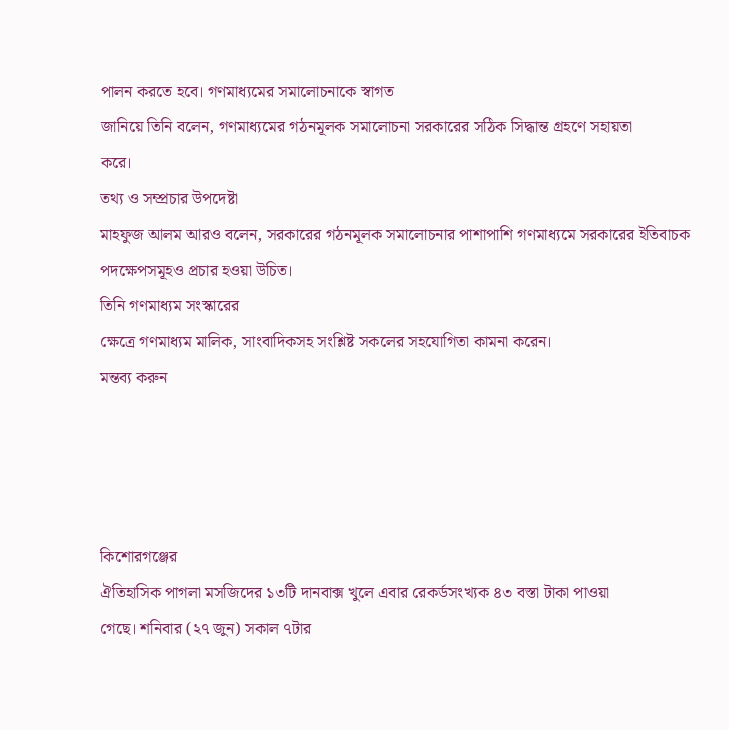পালন করতে হবে। গণমাধ্যমের সমালোচনাকে স্বাগত
জানিয়ে তিনি বলেন, গণমাধ্যমের গঠনমূলক সমালোচনা সরকারের সঠিক সিদ্ধান্ত গ্রহণে সহায়তা
করে।
তথ্য ও সম্প্রচার উপদেষ্টা
মাহফুজ আলম আরও বলেন, সরকারের গঠনমূলক সমালোচনার পাশাপাশি গণমাধ্যমে সরকারের ইতিবাচক
পদক্ষেপসমূহও প্রচার হওয়া উচিত।
তিনি গণমাধ্যম সংস্কারের
ক্ষেত্রে গণমাধ্যম মালিক, সাংবাদিকসহ সংশ্লিষ্ট সকলের সহযোগিতা কামনা করেন।
মন্তব্য করুন




কিশোরগঞ্জের
ঐতিহাসিক পাগলা মসজিদের ১৩টি দানবাক্স খুলে এবার রেকর্ডসংখ্যক ৪৩ বস্তা টাকা পাওয়া
গেছে। শনিবার (২৭ জুন) সকাল ৭টার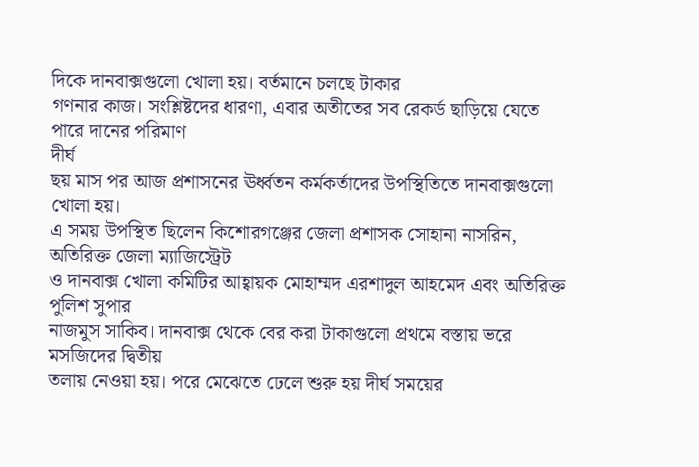দিকে দানবাক্সগুলো খোলা হয়। বর্তমানে চলছে টাকার
গণনার কাজ। সংশ্লিষ্টদের ধারণা, এবার অতীতের সব রেকর্ড ছাড়িয়ে যেতে পারে দানের পরিমাণ
দীর্ঘ
ছয় মাস পর আজ প্রশাসনের ঊর্ধ্বতন কর্মকর্তাদের উপস্থিতিতে দানবাক্সগুলো খোলা হয়।
এ সময় উপস্থিত ছিলেন কিশোরগঞ্জের জেলা প্রশাসক সোহানা নাসরিন, অতিরিক্ত জেলা ম্যাজিস্ট্রেট
ও দানবাক্স খোলা কমিটির আহ্বায়ক মোহাম্মদ এরশাদুল আহমেদ এবং অতিরিক্ত পুলিশ সুপার
নাজমুস সাকিব। দানবাক্স থেকে বের করা টাকাগুলো প্রথমে বস্তায় ভরে মসজিদের দ্বিতীয়
তলায় নেওয়া হয়। পরে মেঝেতে ঢেলে শুরু হয় দীর্ঘ সময়ের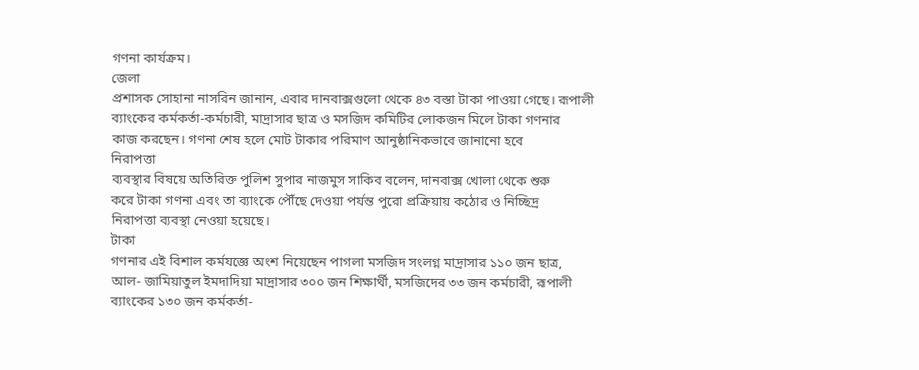গণনা কার্যক্রম।
জেলা
প্রশাসক সোহানা নাসরিন জানান, এবার দানবাক্সগুলো থেকে ৪৩ বস্তা টাকা পাওয়া গেছে। রূপালী
ব্যাংকের কর্মকর্তা-কর্মচারী, মাদ্রাসার ছাত্র ও মসজিদ কমিটির লোকজন মিলে টাকা গণনার
কাজ করছেন। গণনা শেষ হলে মোট টাকার পরিমাণ আনুষ্ঠানিকভাবে জানানো হবে
নিরাপত্তা
ব্যবস্থার বিষয়ে অতিরিক্ত পুলিশ সুপার নাজমুস সাকিব বলেন, দানবাক্স খোলা থেকে শুরু
করে টাকা গণনা এবং তা ব্যাংকে পৌঁছে দেওয়া পর্যন্ত পুরো প্রক্রিয়ায় কঠোর ও নিচ্ছিদ্র
নিরাপত্তা ব্যবস্থা নেওয়া হয়েছে।
টাকা
গণনার এই বিশাল কর্মযজ্ঞে অংশ নিয়েছেন পাগলা মসজিদ সংলগ্ন মাদ্রাসার ১১০ জন ছাত্র,
আল- জামিয়াতুল ইমদাদিয়া মাদ্রাসার ৩০০ জন শিক্ষার্থী, মসজিদের ৩৩ জন কর্মচারী, রূপালী
ব্যাংকের ১৩০ জন কর্মকর্তা-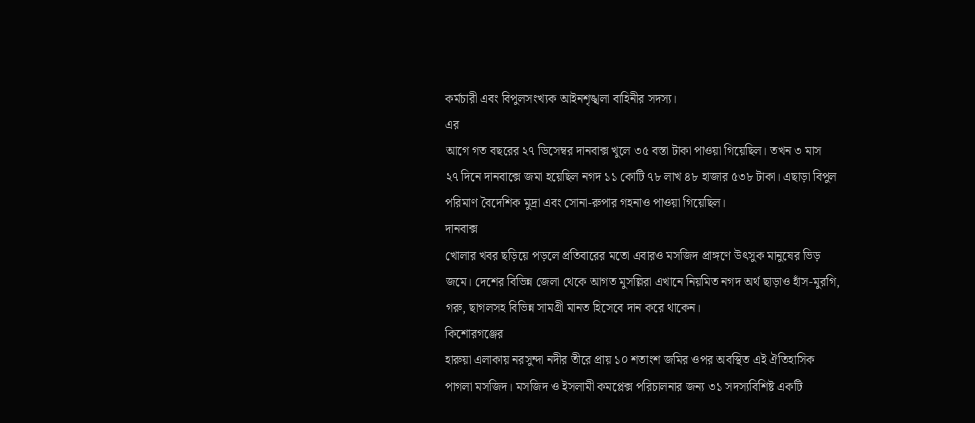কর্মচারী এবং বিপুলসংখ্যক আইনশৃঙ্খলা বাহিনীর সদস্য।
এর
আগে গত বছরের ২৭ ডিসেম্বর দানবাক্স খুলে ৩৫ বস্তা টাকা পাওয়া গিয়েছিল। তখন ৩ মাস
২৭ দিনে দানবাক্সে জমা হয়েছিল নগদ ১১ কোটি ৭৮ লাখ ৪৮ হাজার ৫৩৮ টাকা। এছাড়া বিপুল
পরিমাণ বৈদেশিক মুদ্রা এবং সোনা-রুপার গহনাও পাওয়া গিয়েছিল।
দানবাক্স
খোলার খবর ছড়িয়ে পড়লে প্রতিবারের মতো এবারও মসজিদ প্রাঙ্গণে উৎসুক মানুষের ভিড়
জমে। দেশের বিভিন্ন জেলা থেকে আগত মুসল্লিরা এখানে নিয়মিত নগদ অর্থ ছাড়াও হাঁস-মুরগি,
গরু, ছাগলসহ বিভিন্ন সামগ্ৰী মানত হিসেবে দান করে থাকেন।
কিশোরগঞ্জের
হারুয়া এলাকায় নরসুন্দা নদীর তীরে প্রায় ১০ শতাংশ জমির ওপর অবস্থিত এই ঐতিহাসিক
পাগলা মসজিদ। মসজিদ ও ইসলামী কমপ্লেক্স পরিচালনার জন্য ৩১ সদস্যবিশিষ্ট একটি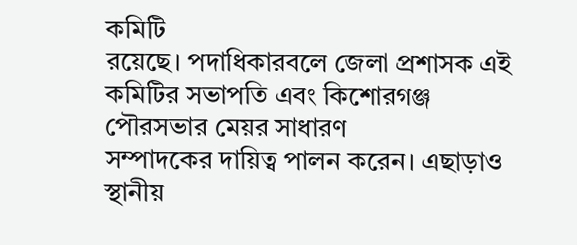কমিটি
রয়েছে। পদাধিকারবলে জেলা প্রশাসক এই কমিটির সভাপতি এবং কিশোরগঞ্জ পৌরসভার মেয়র সাধারণ
সম্পাদকের দায়িত্ব পালন করেন। এছাড়াও স্থানীয়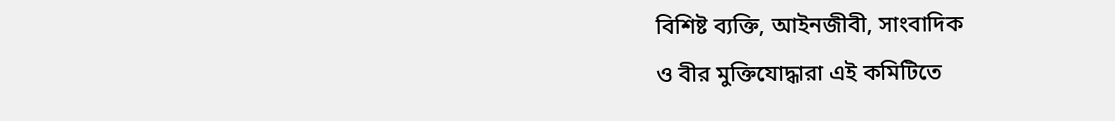বিশিষ্ট ব্যক্তি, আইনজীবী, সাংবাদিক
ও বীর মুক্তিযোদ্ধারা এই কমিটিতে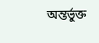অন্তর্ভুক্ত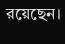রয়েছেন।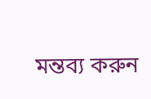মন্তব্য করুন